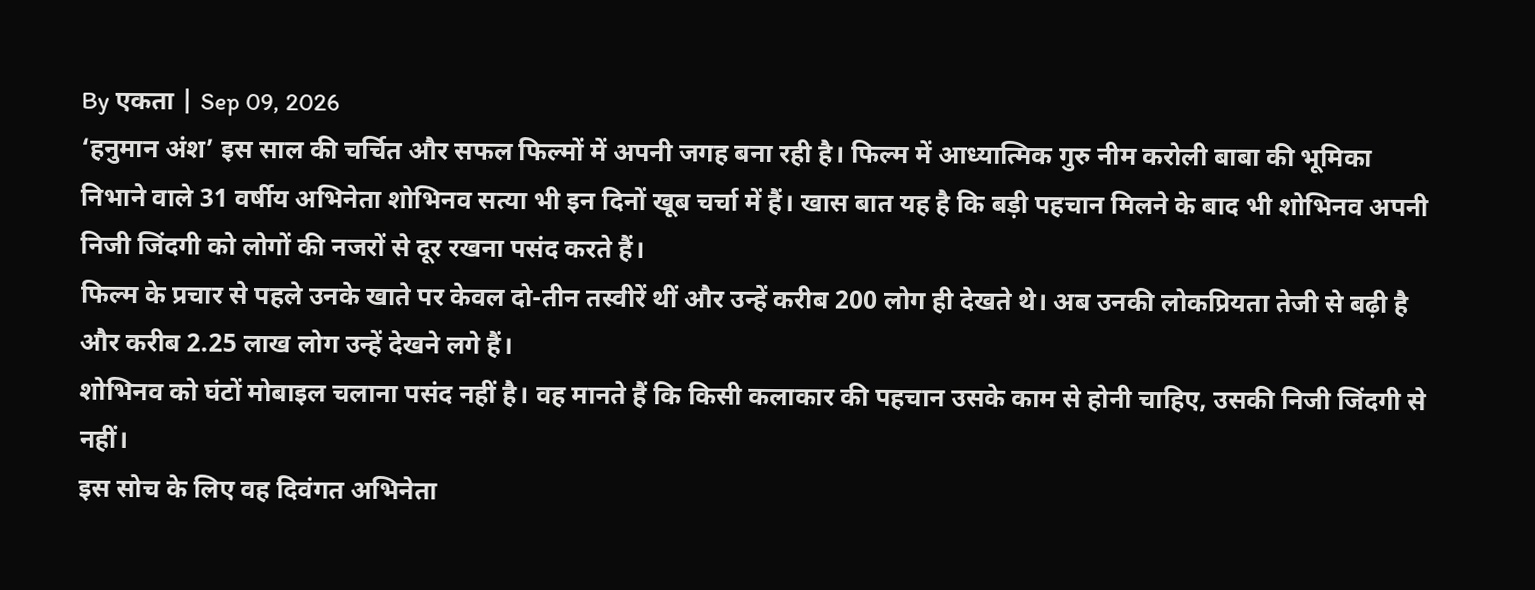By एकता | Sep 09, 2026
‘हनुमान अंश’ इस साल की चर्चित और सफल फिल्मों में अपनी जगह बना रही है। फिल्म में आध्यात्मिक गुरु नीम करोली बाबा की भूमिका निभाने वाले 31 वर्षीय अभिनेता शोभिनव सत्या भी इन दिनों खूब चर्चा में हैं। खास बात यह है कि बड़ी पहचान मिलने के बाद भी शोभिनव अपनी निजी जिंदगी को लोगों की नजरों से दूर रखना पसंद करते हैं।
फिल्म के प्रचार से पहले उनके खाते पर केवल दो-तीन तस्वीरें थीं और उन्हें करीब 200 लोग ही देखते थे। अब उनकी लोकप्रियता तेजी से बढ़ी है और करीब 2.25 लाख लोग उन्हें देखने लगे हैं।
शोभिनव को घंटों मोबाइल चलाना पसंद नहीं है। वह मानते हैं कि किसी कलाकार की पहचान उसके काम से होनी चाहिए, उसकी निजी जिंदगी से नहीं।
इस सोच के लिए वह दिवंगत अभिनेता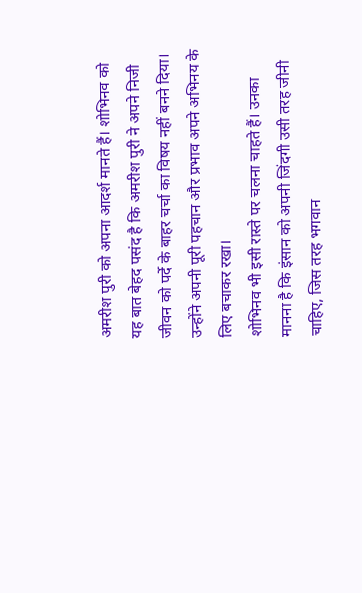अमरीश पुरी को अपना आदर्श मानते हैं। शोभिनव को यह बात बेहद पसंद है कि अमरीश पुरी ने अपने निजी जीवन को पर्दे के बाहर चर्चा का विषय नहीं बनने दिया। उन्होंने अपनी पूरी पहचान और प्रभाव अपने अभिनय के लिए बचाकर रखा।
शोभिनव भी इसी रास्ते पर चलना चाहते हैं। उनका मानना है कि इंसान को अपनी जिंदगी उसी तरह जीनी चाहिए, जिस तरह भगवान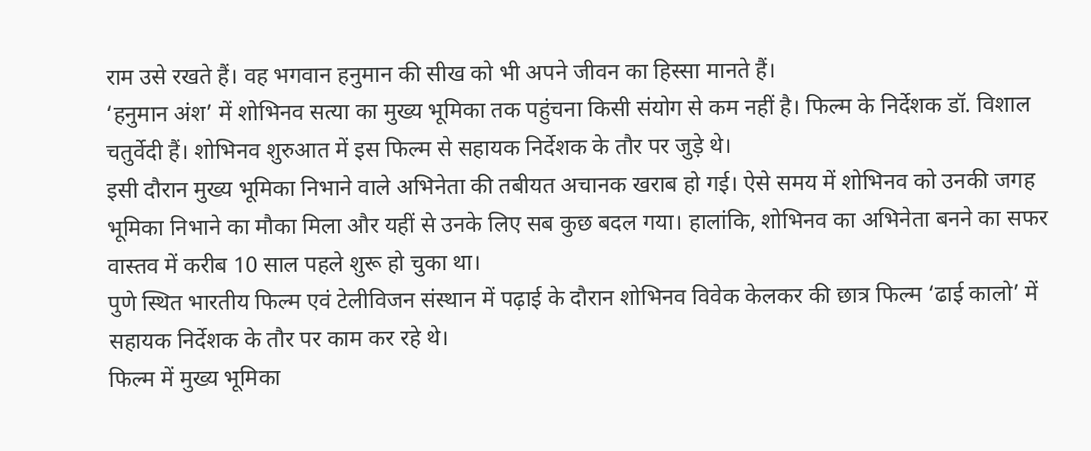राम उसे रखते हैं। वह भगवान हनुमान की सीख को भी अपने जीवन का हिस्सा मानते हैं।
‘हनुमान अंश’ में शोभिनव सत्या का मुख्य भूमिका तक पहुंचना किसी संयोग से कम नहीं है। फिल्म के निर्देशक डॉ. विशाल चतुर्वेदी हैं। शोभिनव शुरुआत में इस फिल्म से सहायक निर्देशक के तौर पर जुड़े थे।
इसी दौरान मुख्य भूमिका निभाने वाले अभिनेता की तबीयत अचानक खराब हो गई। ऐसे समय में शोभिनव को उनकी जगह भूमिका निभाने का मौका मिला और यहीं से उनके लिए सब कुछ बदल गया। हालांकि, शोभिनव का अभिनेता बनने का सफर वास्तव में करीब 10 साल पहले शुरू हो चुका था।
पुणे स्थित भारतीय फिल्म एवं टेलीविजन संस्थान में पढ़ाई के दौरान शोभिनव विवेक केलकर की छात्र फिल्म ‘ढाई कालो’ में सहायक निर्देशक के तौर पर काम कर रहे थे।
फिल्म में मुख्य भूमिका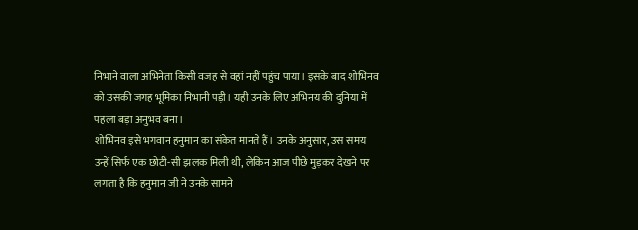निभाने वाला अभिनेता किसी वजह से वहां नहीं पहुंच पाया। इसके बाद शोभिनव को उसकी जगह भूमिका निभानी पड़ी। यही उनके लिए अभिनय की दुनिया में पहला बड़ा अनुभव बना।
शोभिनव इसे भगवान हनुमान का संकेत मानते हैं। उनके अनुसार, उस समय उन्हें सिर्फ एक छोटी-सी झलक मिली थी, लेकिन आज पीछे मुड़कर देखने पर लगता है कि हनुमान जी ने उनके सामने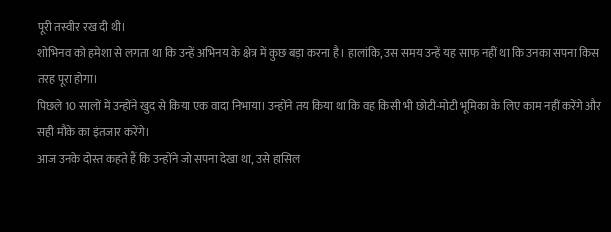पूरी तस्वीर रख दी थी।
शोभिनव को हमेशा से लगता था कि उन्हें अभिनय के क्षेत्र में कुछ बड़ा करना है। हालांकि, उस समय उन्हें यह साफ नहीं था कि उनका सपना किस तरह पूरा होगा।
पिछले 10 सालों में उन्होंने खुद से किया एक वादा निभाया। उन्होंने तय किया था कि वह किसी भी छोटी-मोटी भूमिका के लिए काम नहीं करेंगे और सही मौके का इंतजार करेंगे।
आज उनके दोस्त कहते हैं कि उन्होंने जो सपना देखा था, उसे हासिल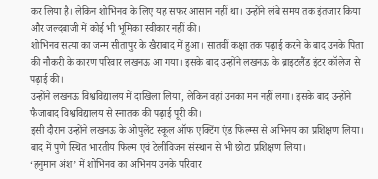कर लिया है। लेकिन शोभिनव के लिए यह सफर आसान नहीं था। उन्होंने लंबे समय तक इंतजार किया और जल्दबाजी में कोई भी भूमिका स्वीकार नहीं की।
शोभिनव सत्या का जन्म सीतापुर के खैराबाद में हुआ। सातवीं कक्षा तक पढ़ाई करने के बाद उनके पिता की नौकरी के कारण परिवार लखनऊ आ गया। इसके बाद उन्होंने लखनऊ के ब्राइटलैंड इंटर कॉलेज से पढ़ाई की।
उन्होंने लखनऊ विश्वविद्यालय में दाखिला लिया, लेकिन वहां उनका मन नहीं लगा। इसके बाद उन्होंने फैजाबाद विश्वविद्यालय से स्नातक की पढ़ाई पूरी की।
इसी दौरान उन्होंने लखनऊ के ओपुलेंट स्कूल ऑफ एक्टिंग एंड फिल्म्स से अभिनय का प्रशिक्षण लिया। बाद में पुणे स्थित भारतीय फिल्म एवं टेलीविजन संस्थान से भी छोटा प्रशिक्षण लिया।
‘हनुमान अंश’ में शोभिनव का अभिनय उनके परिवार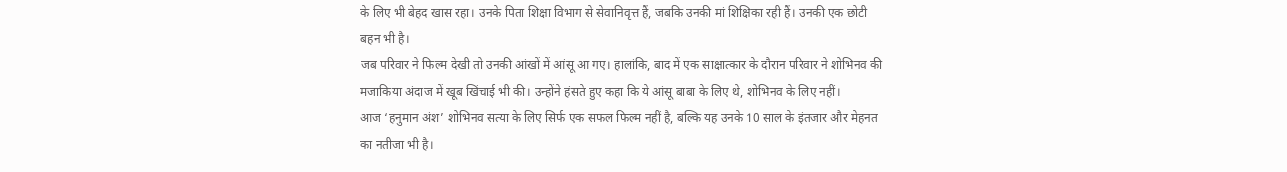के लिए भी बेहद खास रहा। उनके पिता शिक्षा विभाग से सेवानिवृत्त हैं, जबकि उनकी मां शिक्षिका रही हैं। उनकी एक छोटी बहन भी है।
जब परिवार ने फिल्म देखी तो उनकी आंखों में आंसू आ गए। हालांकि, बाद में एक साक्षात्कार के दौरान परिवार ने शोभिनव की मजाकिया अंदाज में खूब खिंचाई भी की। उन्होंने हंसते हुए कहा कि ये आंसू बाबा के लिए थे, शोभिनव के लिए नहीं।
आज ‘हनुमान अंश’ शोभिनव सत्या के लिए सिर्फ एक सफल फिल्म नहीं है, बल्कि यह उनके 10 साल के इंतजार और मेहनत का नतीजा भी है।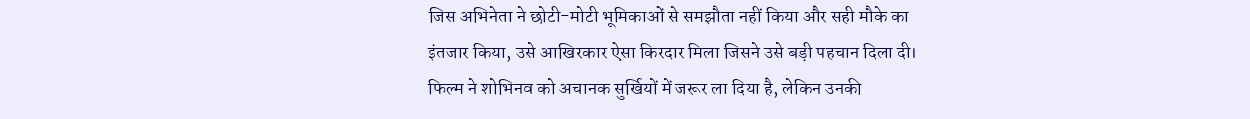जिस अभिनेता ने छोटी-मोटी भूमिकाओं से समझौता नहीं किया और सही मौके का इंतजार किया, उसे आखिरकार ऐसा किरदार मिला जिसने उसे बड़ी पहचान दिला दी।
फिल्म ने शोभिनव को अचानक सुर्खियों में जरूर ला दिया है, लेकिन उनकी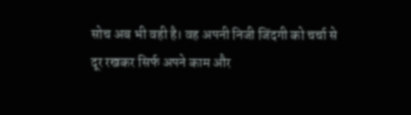सोच अब भी वही है। वह अपनी निजी जिंदगी को चर्चा से दूर रखकर सिर्फ अपने काम और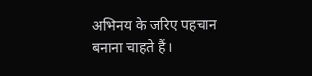अभिनय के जरिए पहचान बनाना चाहते हैं।